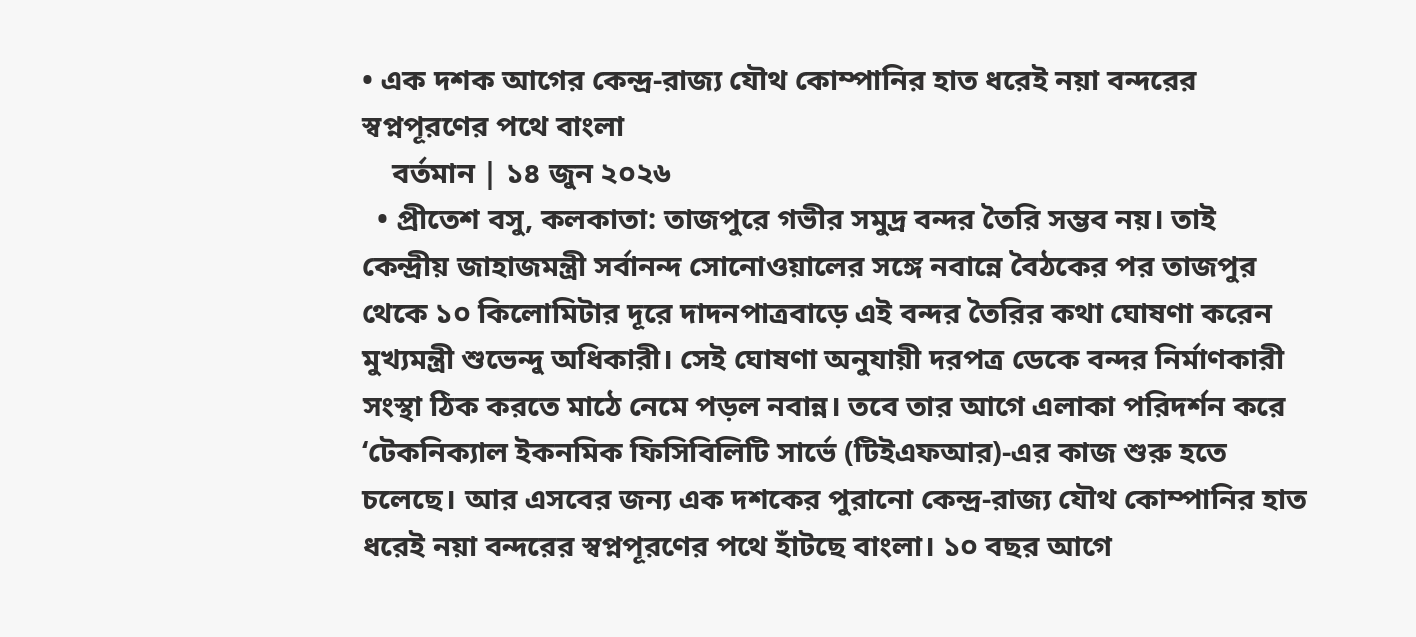• এক দশক আগের কেন্দ্র-রাজ্য যৌথ কোম্পানির হাত ধরেই নয়া বন্দরের স্বপ্নপূরণের পথে বাংলা
    বর্তমান | ১৪ জুন ২০২৬
  • প্রীতেশ বসু, কলকাতা: তাজপুরে গভীর সমুদ্র বন্দর তৈরি সম্ভব নয়। তাই কেন্দ্রীয় জাহাজমন্ত্রী সর্বানন্দ সোনোওয়ালের সঙ্গে নবান্নে বৈঠকের পর তাজপুর থেকে ১০ কিলোমিটার দূরে দাদনপাত্রবাড়ে এই বন্দর তৈরির কথা ঘোষণা করেন মুখ্যমন্ত্রী শুভেন্দু অধিকারী। সেই ঘোষণা অনুযায়ী দরপত্র ডেকে বন্দর নির্মাণকারী সংস্থা ঠিক করতে মাঠে নেমে পড়ল নবান্ন। তবে তার আগে এলাকা পরিদর্শন করে ‘টেকনিক্যাল ইকনমিক ফিসিবিলিটি সার্ভে (টিইএফআর)-এর কাজ শুরু হতে চলেছে। আর এসবের জন্য এক দশকের পুরানো কেন্দ্র-রাজ্য যৌথ কোম্পানির হাত ধরেই নয়া বন্দরের স্বপ্নপূরণের পথে হাঁটছে বাংলা। ১০ বছর আগে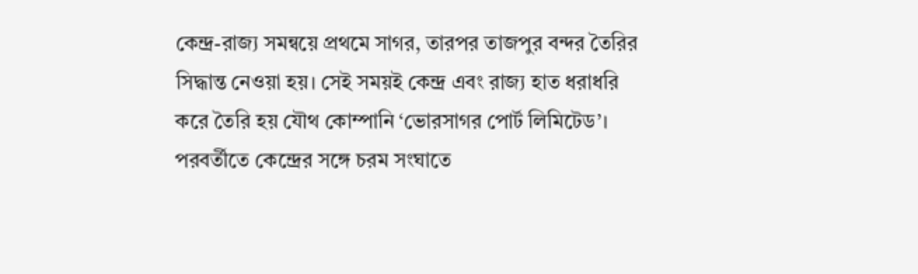কেন্দ্র-রাজ্য সমন্বয়ে প্রথমে সাগর, তারপর তাজপুর বন্দর তৈরির সিদ্ধান্ত নেওয়া হয়। সেই সময়ই কেন্দ্র এবং রাজ্য হাত ধরাধরি করে তৈরি হয় যৌথ কোম্পানি ‘ভোরসাগর পোর্ট লিমিটেড’। পরবর্তীতে কেন্দ্রের সঙ্গে চরম সংঘাতে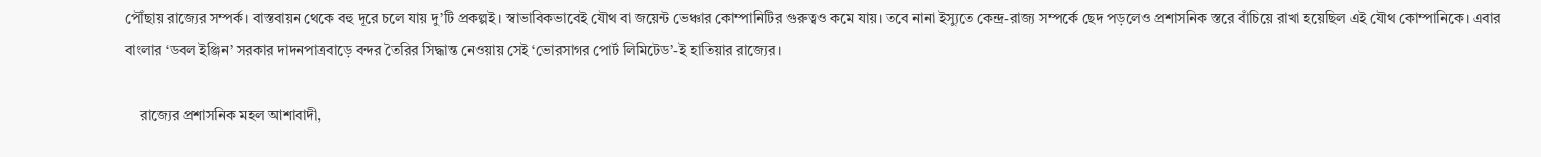পৌঁছায় রাজ্যের সম্পর্ক। বাস্তবায়ন থেকে বহু দূরে চলে যায় দু’টি প্রকল্পই। স্বাভাবিকভাবেই যৌথ বা জয়েন্ট ভেঞ্চার কোম্পানিটির গুরুত্বও কমে যায়। তবে নানা ইস্যুতে কেন্দ্র-রাজ্য সম্পর্কে ছেদ পড়লেও প্রশাসনিক স্তরে বাঁচিয়ে রাখা হয়েছিল এই যৌথ কোম্পানিকে। এবার বাংলার ‘ডবল ইঞ্জিন’ সরকার দাদনপাত্রবাড়ে বন্দর তৈরির সিদ্ধান্ত নেওয়ায় সেই ‘ভোরসাগর পোর্ট লিমিটেড’-ই হাতিয়ার রাজ্যের।

    রাজ্যের প্রশাসনিক মহল আশাবাদী,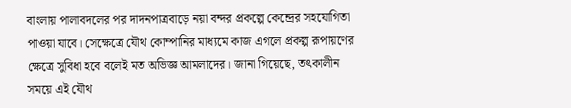বাংলায় পালাবদলের পর দাদনপাত্রবাড়ে নয়া বন্দর প্রকল্পে কেন্দ্রের সহযোগিতা পাওয়া যাবে। সেক্ষেত্রে যৌথ কোম্পানির মাধ্যমে কাজ এগলে প্রকল্প রূপায়ণের ক্ষেত্রে সুবিধা হবে বলেই মত অভিজ্ঞ আমলাদের। জানা গিয়েছে, তৎকালীন সময়ে এই যৌথ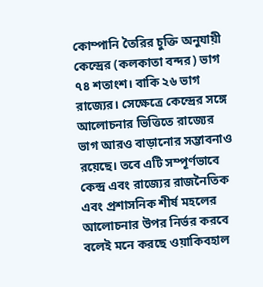কোম্পানি তৈরির চুক্তি অনুযায়ী কেন্দ্রের (কলকাতা বন্দর) ভাগ ৭৪ শতাংশ। বাকি ২৬ ভাগ রাজ্যের। সেক্ষেত্রে কেন্দ্রের সঙ্গে আলোচনার ভিত্তিতে রাজ্যের ভাগ আরও বাড়ানোর সম্ভাবনাও রয়েছে। তবে এটি সম্পূর্ণভাবে কেন্দ্র এবং রাজ্যের রাজনৈতিক এবং প্রশাসনিক শীর্ষ মহলের আলোচনার উপর নির্ভর করবে বলেই মনে করছে ওয়াকিবহাল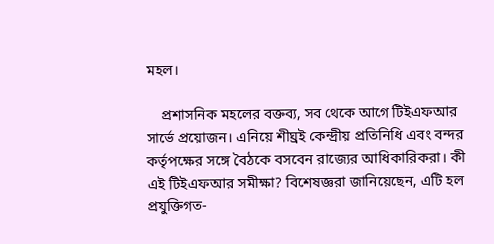মহল।

    প্রশাসনিক মহলের বক্তব্য, সব থেকে আগে টিইএফআর সার্ভে প্রয়োজন। এনিয়ে শীঘ্রই কেন্দ্রীয় প্রতিনিধি এবং বন্দর কর্তৃপক্ষের সঙ্গে বৈঠকে বসবেন রাজ্যের আধিকারিকরা। কী এই টিইএফআর সমীক্ষা? বিশেষজ্ঞরা জানিয়েছেন, এটি হল প্রযুক্তিগত-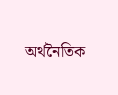অর্থনৈতিক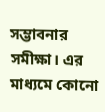সম্ভাবনার সমীক্ষা। এর মাধ্যমে কোনো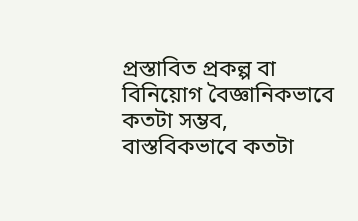প্রস্তাবিত প্রকল্প বা বিনিয়োগ বৈজ্ঞানিকভাবে কতটা সম্ভব, বাস্তবিকভাবে কতটা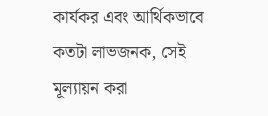কার্যকর এবং আর্থিকভাবে কতটা লাভজনক, সেই মূল্যায়ন করা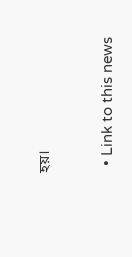হয়।


  • Link to this news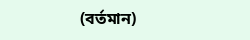(বর্তমান)